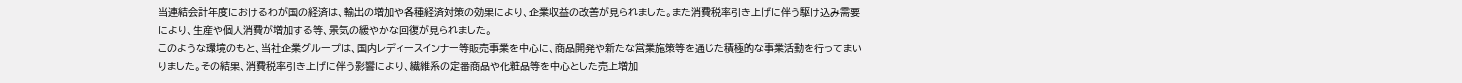当連結会計年度におけるわが国の経済は、輸出の増加や各種経済対策の効果により、企業収益の改善が見られました。また消費税率引き上げに伴う駆け込み需要により、生産や個人消費が増加する等、景気の緩やかな回復が見られました。
このような環境のもと、当社企業グループは、国内レディースインナー等販売事業を中心に、商品開発や新たな営業施策等を通じた積極的な事業活動を行ってまいりました。その結果、消費税率引き上げに伴う影響により、繊維系の定番商品や化粧品等を中心とした売上増加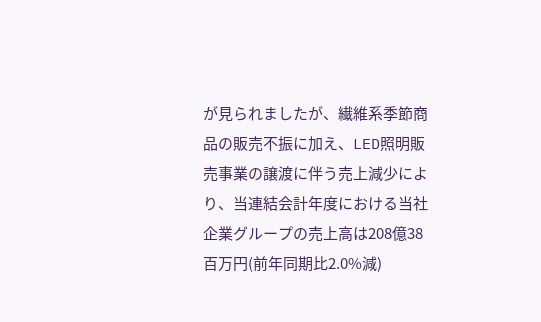が見られましたが、繊維系季節商品の販売不振に加え、LED照明販売事業の譲渡に伴う売上減少により、当連結会計年度における当社企業グループの売上高は208億38百万円(前年同期比2.0%減)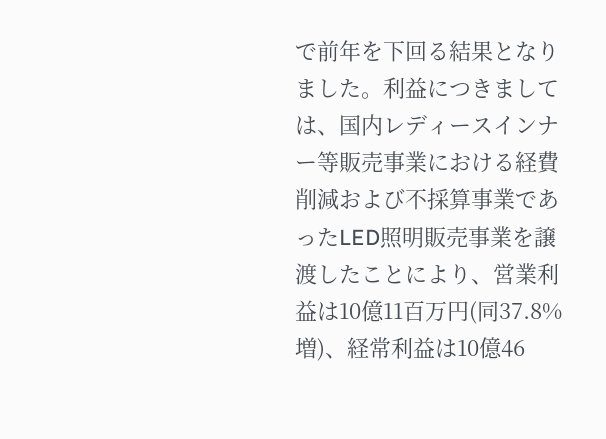で前年を下回る結果となりました。利益につきましては、国内レディースインナー等販売事業における経費削減および不採算事業であったLED照明販売事業を譲渡したことにより、営業利益は10億11百万円(同37.8%増)、経常利益は10億46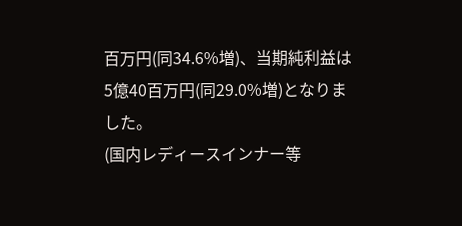百万円(同34.6%増)、当期純利益は5億40百万円(同29.0%増)となりました。
(国内レディースインナー等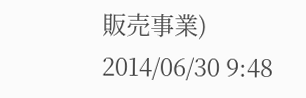販売事業)
2014/06/30 9:48